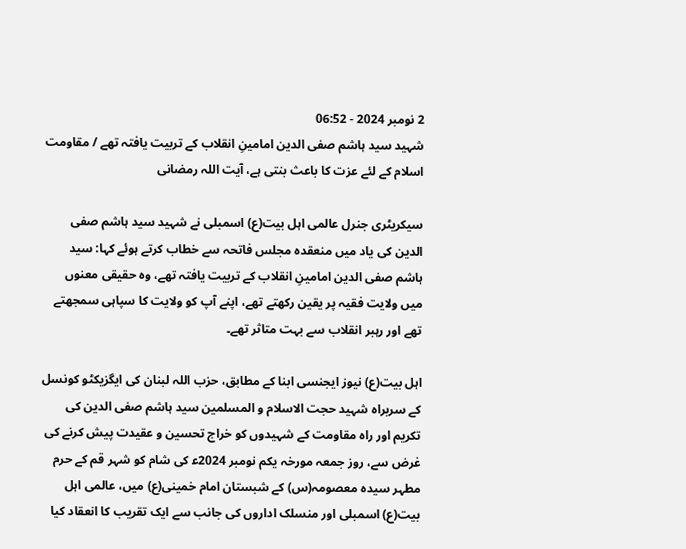2 نومبر 2024 - 06:52
شہید سید ہاشم صفی الدین امامینِ انقلاب کے تربیت یافتہ تھے / مقاومت اسلام کے لئے عزت کا باعث بنتی ہے، آیت اللہ رمضانی

سیکریٹری جنرل عالمی اہل بیت(ع) اسمبلی نے شہید سید ہاشم صفی الدین کی یاد میں منعقدہ مجلس فاتحہ سے خطاب کرتے ہوئے کہا: سید ہاشم صفی الدین امامینِ انقلاب کے تربیت یافتہ تھے، وہ حقیقی معنوں میں ولایت فقیہ پر یقین رکھتے تھے، اپنے آپ کو ولایت کا سپاہی سمجھتے تھے اور رہبر انقلاب سے بہت متاثر تھے۔

اہل بیت(ع) نیوز ایجنسی ابنا کے مطابق، حزب اللہ لبنان کی ایگزیکٹو کونسل کے سربراہ شہید حجت الاسلام و المسلمین سید ہاشم صفی الدین کی تکریم اور راہ مقاومت کے شہیدوں کو خراج تحسین و عقیدت پیش کرنے کی غرض سے، روز جمعہ مورخہ یکم نومبر 2024ع‍ کی شام کو شہر قم کے حرم مطہر سیدہ معصومہ(س) کے شبستان امام خمینی(ع) میں، عالمی اہل بیت(ع) اسمبلی اور منسلک اداروں کی جانب سے ایک تقریب کا انعقاد کیا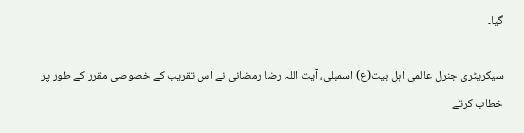گیا۔

سیکریٹری جنرل عالمی اہل بیت(ع) اسمبلی، آیت اللہ رضا رمضانی نے اس تقریب کے خصوصی مقرر کے طور پر خطاب کرتے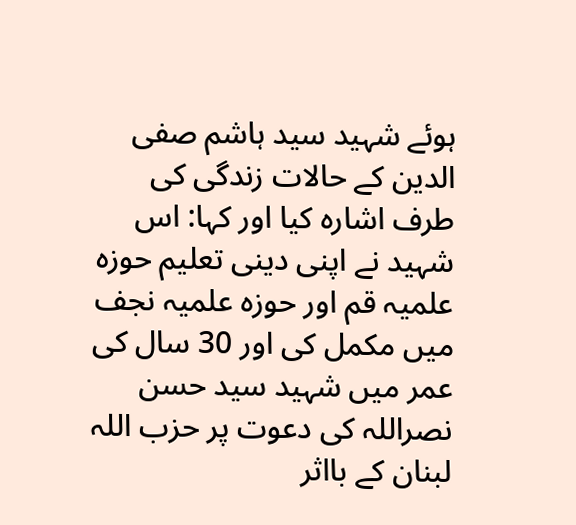ہوئے شہید سید ہاشم صفی الدین کے حالات زندگی کی طرف اشارہ کیا اور کہا: اس شہید نے اپنی دینی تعلیم حوزہ علمیہ قم اور حوزہ علمیہ نجف میں مکمل کی اور 30 سال کی عمر میں شہید سید حسن نصراللہ کی دعوت پر حزب اللہ لبنان کے بااثر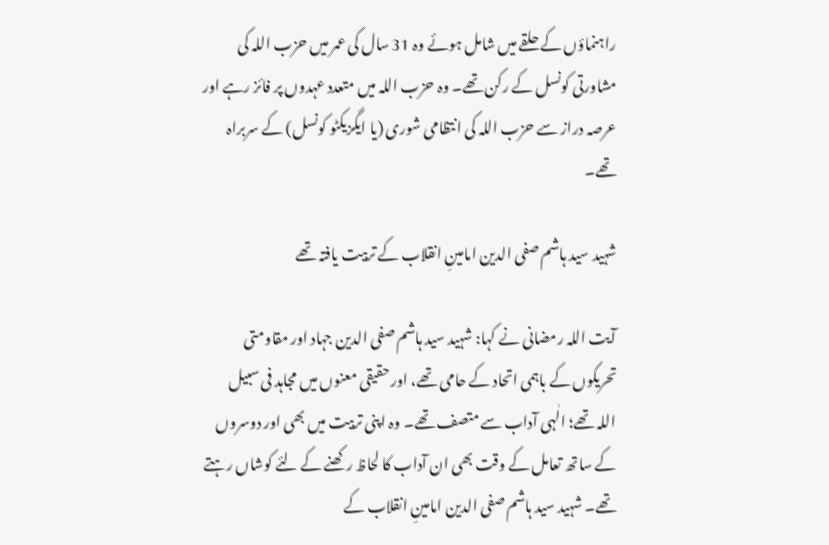راہنماؤں کے حلقے میں شامل ہوئے وہ 31 سال کی عمر میں حزب اللہ کی مشاورتی کونسل کے رکن تھے۔ وہ حزب اللہ میں متعدد عہدوں پر فائز رہے اور عرصہ دراز سے حزب اللہ کی انتظامی شوری (یا ایگزیکٹو کونسل) کے سربراہ تھے۔

شہید سید ہاشم صفی الدین امامینِ انقلاب کے تربیت یافتہ تھے

آیت اللہ رمضانی نے کہا: شہید سید ہاشم صفی الدین جہاد اور مقاومتی تحریکوں کے باہمی اتحاد کے حامی تھے، اور حقیقی معنوں میں مجاہد فی سبیل اللہ تھے؛ الٰہی آداب سے متصف تھے۔ وہ اپنی تربیت میں بھی اور دوسروں کے ساتھ تعامل کے وقت بھی ان آداب کا لحاظ رکھنے کے لئے کوشاں رہتے تھے۔ شہید سید ہاشم صفی الدین امامینِ انقلاب کے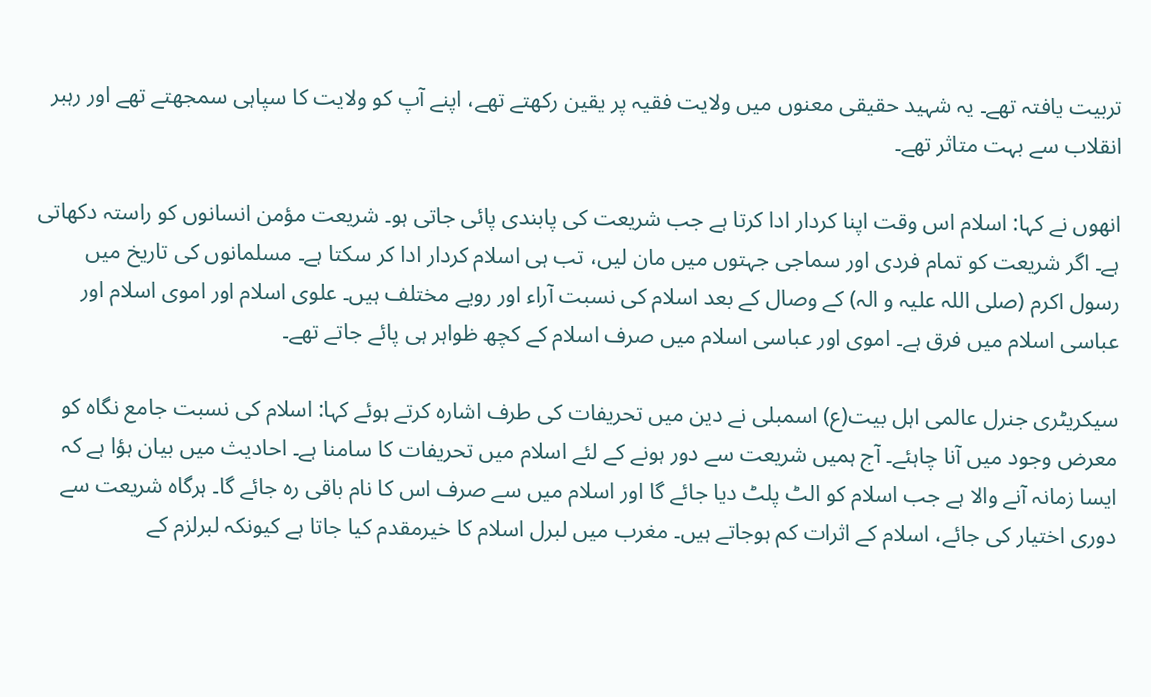تربیت یافتہ تھے۔ یہ شہید حقیقی معنوں میں ولایت فقیہ پر یقین رکھتے تھے، اپنے آپ کو ولایت کا سپاہی سمجھتے تھے اور رہبر انقلاب سے بہت متاثر تھے۔

انھوں نے کہا: اسلام اس وقت اپنا کردار ادا کرتا ہے جب شریعت کی پابندی پائی جاتی ہو۔ شریعت مؤمن انسانوں کو راستہ دکھاتی ہے۔ اگر شریعت کو تمام فردی اور سماجی جہتوں میں مان لیں، تب ہی اسلام کردار ادا کر سکتا ہے۔ مسلمانوں کی تاریخ میں رسول اکرم (صلی اللہ علیہ و الہ) کے وصال کے بعد اسلام کی نسبت آراء اور رویے مختلف ہیں۔ علوی اسلام اور اموی اسلام اور عباسی اسلام میں فرق ہے۔ اموی اور عباسی اسلام میں صرف اسلام کے کچھ ظواہر ہی پائے جاتے تھے۔

سیکریٹری جنرل عالمی اہل بیت(ع) اسمبلی نے دین میں تحریفات کی طرف اشارہ کرتے ہوئے کہا: اسلام کی نسبت جامع نگاہ کو معرض وجود میں آنا چاہئے۔ آج ہمیں شریعت سے دور ہونے کے لئے اسلام میں تحریفات کا سامنا ہے۔ احادیث میں بیان ہؤا ہے کہ ایسا زمانہ آنے والا ہے جب اسلام کو الٹ پلٹ دیا جائے گا اور اسلام میں سے صرف اس کا نام باقی رہ جائے گا۔ ہرگاہ شریعت سے دوری اختیار کی جائے، اسلام کے اثرات کم ہوجاتے ہیں۔ مغرب میں لبرل اسلام کا خیرمقدم کیا جاتا ہے کیونکہ لبرلزم کے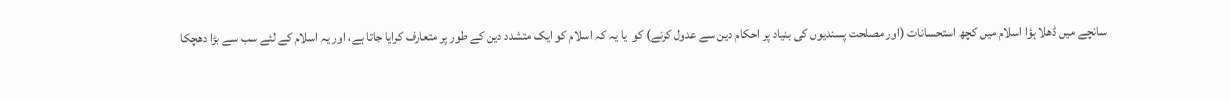سانچے میں ڈھلا ہؤا اسلام میں کچھ استحسانات (اور مصلحت پسندیوں کی بنیاد پر احکام دین سے عدول کرنے) کو  یا یہ کہ اسلام کو ایک متشدد دین کے طور پر متعارف کرایا جاتا ہے، اور یہ اسلام کے لئے سب سے بڑا دھچکا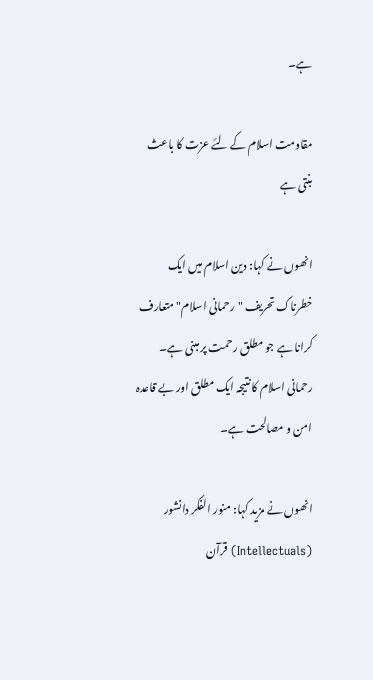ہے۔

مقاومت اسلام کے لئے عزت کا باعث بنتی ہے

انھوں نے کہا: دین اسلام میں ایک خطرناک تحریف "رحمانی اسلام" متعارف کرانا ہے جو مطلق رحمت پر مبنی ہے۔ رحمانی اسلام کا نتیجہ ایک مطلق اور بے قاعدہ امن و مصالحت ہے۔

انھوں نے مزید کہا: منور الفکر دانشور (Intellectuals) قرآن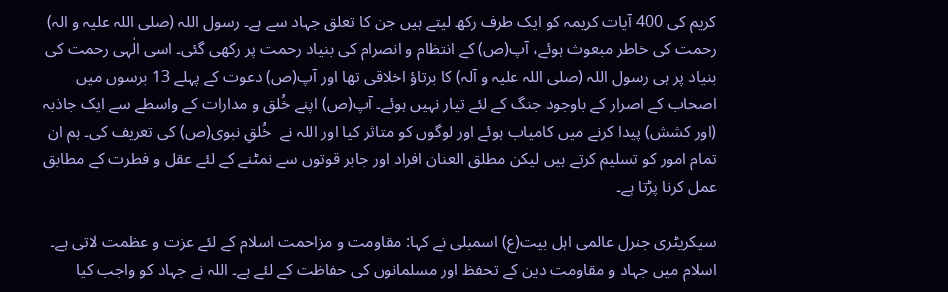کریم کی 400 آیات کریمہ کو ایک طرف رکھ لیتے ہیں جن کا تعلق جہاد سے ہے۔ رسول اللہ (صلی اللہ علیہ و الہ) رحمت کی خاطر مبعوث ہوئے، آپ(ص) کے انتظام و انصرام کی بنیاد رحمت پر رکھی گئی۔ اسی الٰہی رحمت کی بنیاد پر ہی رسول اللہ (صلی اللہ علیہ و آلہ) کا برتاؤ اخلاقی تھا اور آپ(ص) دعوت کے پہلے 13 برسوں میں اصحاب کے اصرار کے باوجود جنگ کے لئے تیار نہیں ہوئے۔ آپ(ص) اپنے خُلق و مدارات کے واسطے سے ایک جاذبہ (اور کشش) پیدا کرنے میں کامیاب ہوئے اور لوگوں کو متاثر کیا اور اللہ نے  خُلقِ نبوی(ص) کی تعریف کی۔ ہم ان تمام امور کو تسلیم کرتے ہیں لیکن مطلق العنان افراد اور جابر قوتوں سے نمٹنے کے لئے عقل و فطرت کے مطابق عمل کرنا پڑتا ہے۔

سیکریٹری جنرل عالمی اہل بیت(ع) اسمبلی نے کہا: مقاومت و مزاحمت اسلام کے لئے عزت و عظمت لاتی ہے۔ اسلام میں جہاد و مقاومت دین کے تحفظ اور مسلمانوں کی حفاظت کے لئے ہے۔ اللہ نے جہاد کو واجب کیا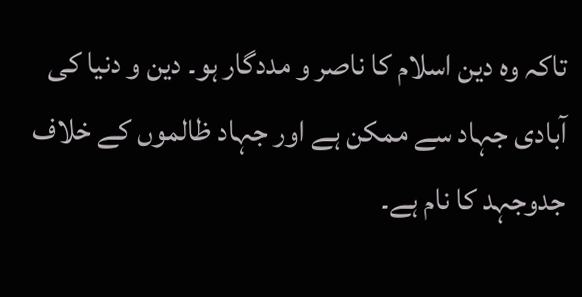تاکہ وہ دین اسلام کا ناصر و مددگار ہو۔ دین و دنیا کی آبادی جہاد سے ممکن ہے اور جہاد ظالموں کے خلاف جدوجہد کا نام ہے۔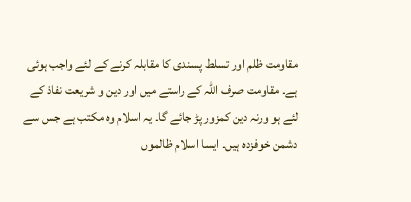مقاومت ظلم اور تسلط پسندی کا مقابلہ کرنے کے لئے واجب ہوئی ہے۔ مقاومت صرف اللہ کے راستے میں اور دین و شریعت نفاذ کے لئے ہو ورنہ دین کمزور پڑ جائے گا۔ یہ اسلام وہ مکتب ہے جس سے دشمن خوفزدہ ہیں۔ ایسا اسلام ظالموں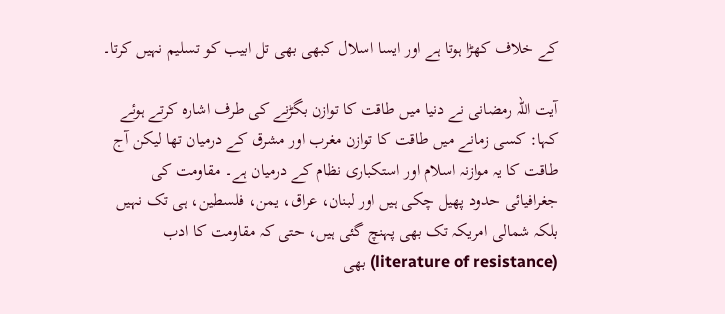کے خلاف کھڑا ہوتا ہے اور ایسا اسلال کبھی بھی تل ابیب کو تسلیم نہیں کرتا۔

آیت اللہ رمضانی نے دنیا میں طاقت کا توازن بگڑنے کی طرف اشارہ کرتے ہوئے کہا: کسی زمانے میں طاقت کا توازن مغرب اور مشرق کے درمیان تھا لیکن آج طاقت کا یہ موازنہ اسلام اور استکباری نظام کے درمیان ہے۔ مقاومت کی جغرافیائی حدود پھیل چکی ہیں اور لبنان، عراق، یمن، فلسطین، ہی تک نہیں بلکہ شمالی امریکہ تک بھی پہنچ گئی ہیں، حتی کہ مقاومت کا ادب (literature of resistance) بھی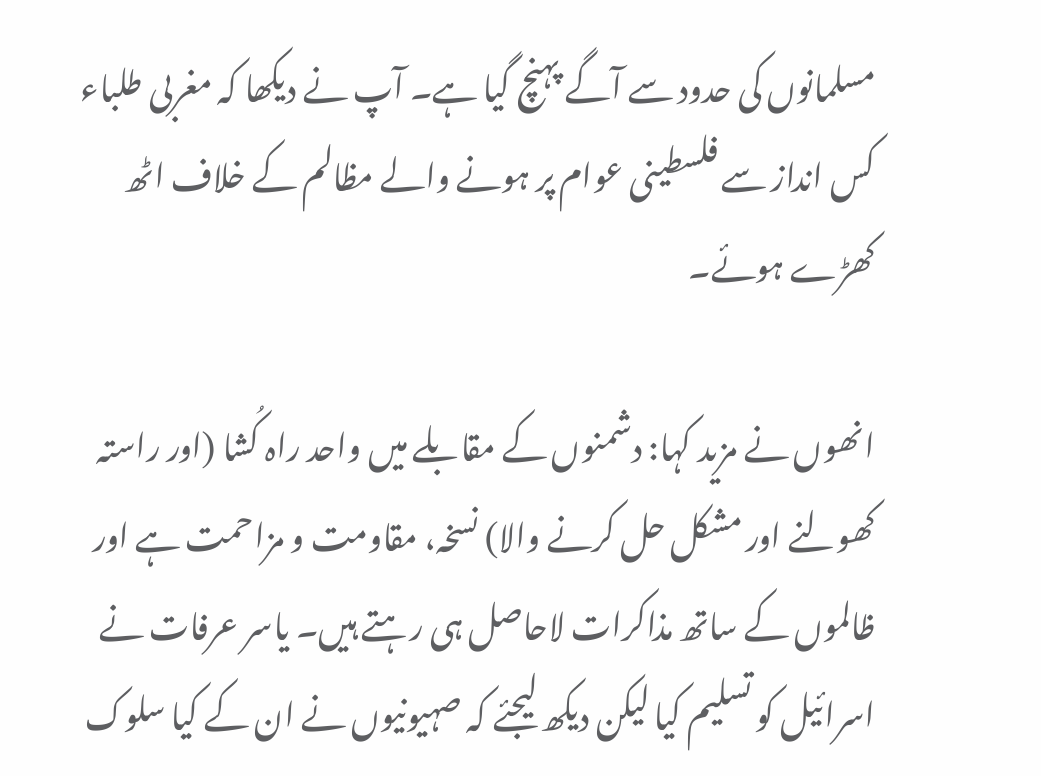مسلمانوں کی حدود سے آگے پہنچ گیا ہے۔ آپ نے دیکھا کہ مغربی طلباء کس انداز سے فلسطینی عوام پر ہونے والے مظالم کے خلاف اٹھ کھڑے ہوئے۔

انھوں نے مزید کہا: دشمنوں کے مقابلے میں واحد راہ کُشا (اور راستہ کھولنے اور مشکل حل کرنے والا) نسخہ، مقاومت و مزاحمت ہے اور ظالموں کے ساتھ مذاکرات لاحاصل ہی رہتے ہیں۔ یاسر عرفات نے اسرائیل کو تسلیم کیا لیکن دیکھ لیجئے کہ صہیونیوں نے ان کے کیا سلوک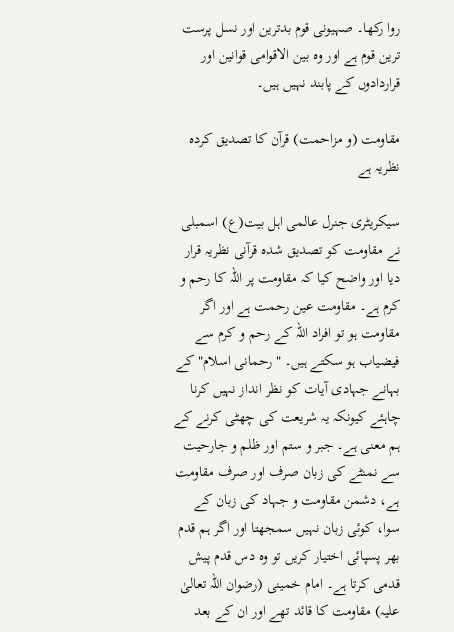روا رکھا۔ صہیونی قوم بدترین اور نسل پرست ترین قوم ہے اور وہ بین الاقوامی قوانین اور قراردادوں کے پابند نہیں ہیں۔

مقاومت (و مزاحمت) قرآن کا تصدیق کردہ نظریہ ہے

سیکریٹری جنرل عالمی اہل بیت(ع) اسمبلی نے مقاومت کو تصدیق شدہ قرآنی نظریہ قرار دیا اور واضح کیا کہ مقاومت پر اللہ کا رحم و کرم ہے۔ مقاومت عین رحمت ہے اور اگر مقاومت ہو تو افراد اللہ کے رحم و کرم سے فیضیاب ہو سکتے ہیں۔ "رحمانی اسلام" کے بہانے جہادی آیات کو نظر انداز نہیں کرنا چاہئے کیونکہ یہ شریعت کی چھٹی کرنے کے ہم معنی ہے۔ جبر و ستم اور ظلم و جارحیت سے نمنٹے کی زبان صرف اور صرف مقاومت ہے، دشمن مقاومت و جہاد کی زبان کے سوا، کوئی زبان نہیں سمجھتا اور اگر ہم قدم بھر پسپائی اختیار کریں تو وہ دس قدم پیش قدمی کرتا ہے۔ امام خمینی (رضوان اللہ تعالیٰ علیہ) مقاومت کا قائد تھے اور ان کے بعد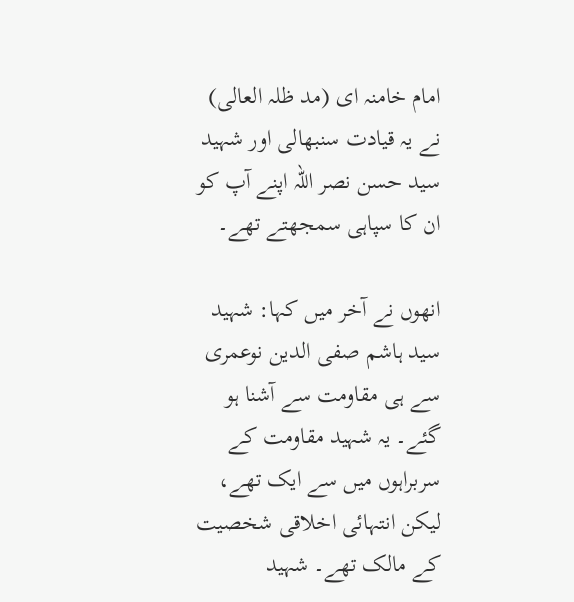امام خامنہ ای (مد ظلہ العالی) نے یہ قیادت سنبھالی اور شہید سید حسن نصر اللہ اپنے آپ کو ان کا سپاہی سمجھتے تھے۔

انھوں نے آخر میں کہا: شہید سید ہاشم صفی الدین نوعمری سے ہی مقاومت سے آشنا ہو گئے۔ یہ شہید مقاومت کے سربراہوں میں سے ایک تھے، لیکن انتہائی اخلاقی شخصیت کے مالک تھے۔ شہید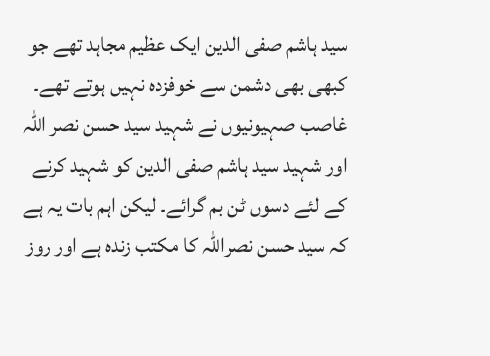سید ہاشم صفی الدین ایک عظیم مجاہد تھے جو کبھی بھی دشمن سے خوفزدہ نہیں ہوتے تھے۔ غاصب صہیونیوں نے شہید سید حسن نصر اللہ اور شہید سید ہاشم صفی الدین کو شہید کرنے کے لئے دسوں ٹن بم گرائے۔ لیکن اہم بات یہ ہے کہ سید حسن نصراللہ کا مکتب زندہ ہے اور روز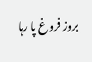بروز فروغ پا رہا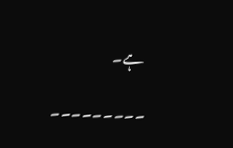ہے۔

۔۔۔۔۔۔۔۔۔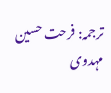ترجمہ: فرحت حسین مہدوی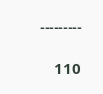۔۔۔۔۔۔۔۔۔

110